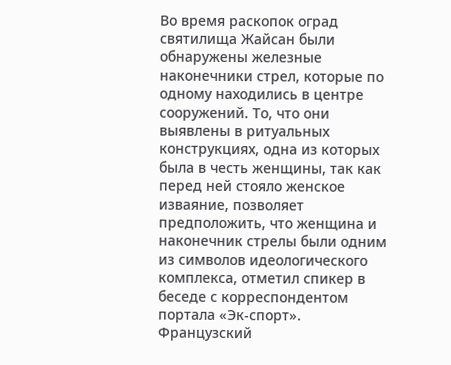Во время раскопок оград святилища Жайсан были обнаружены железные наконечники стрел, которые по одному находились в центре сооружений. То, что они выявлены в ритуальных конструкциях, одна из которых была в честь женщины, так как перед ней стояло женское изваяние, позволяет предположить, что женщина и наконечник стрелы были одним из символов идеологического комплекса, отметил спикер в беседе с корреспондентом портала «Эк-спорт».
Французский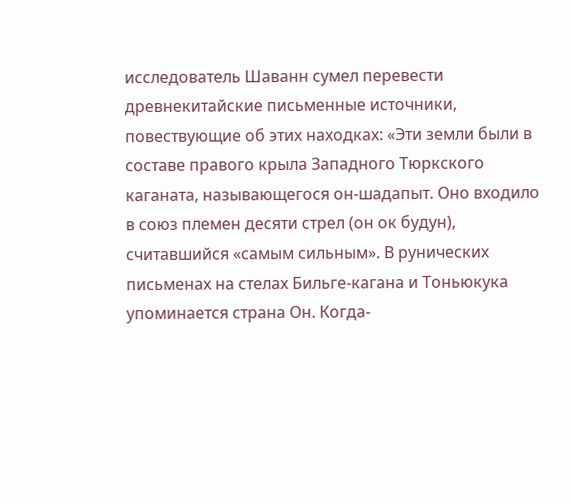исследователь Шаванн сумел перевести древнекитайские письменные источники, повествующие об этих находках: «Эти земли были в составе правого крыла Западного Тюркского каганата, называющегося он-шадапыт. Оно входило в союз племен десяти стрел (он ок будун), считавшийся «самым сильным». В рунических письменах на стелах Бильге-кагана и Тоньюкука упоминается страна Он. Когда-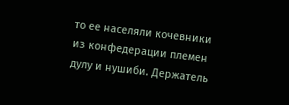то ее населяли кочевники из конфедерации племен дулу и нушиби. Держатель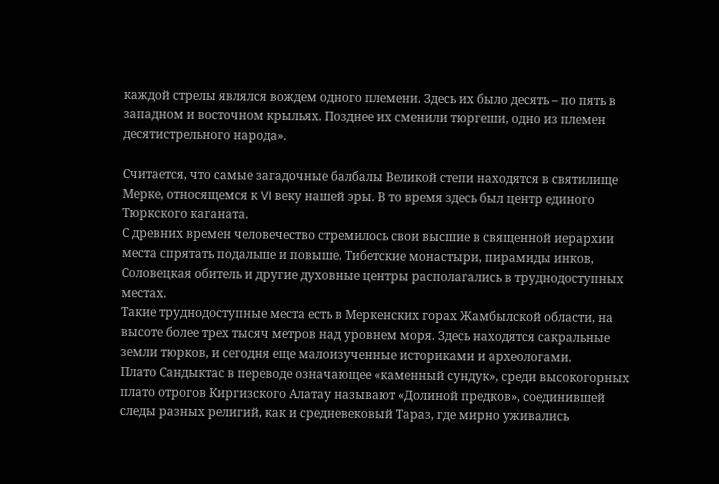каждой стрелы являлся вождем одного племени. Здесь их было десять – по пять в западном и восточном крыльях. Позднее их сменили тюргеши, одно из племен десятистрельного народа».

Считается, что самые загадочные балбалы Великой степи находятся в святилище Мерке, относящемся к VI веку нашей эры. В то время здесь был центр единого Тюркского каганата.
С древних времен человечество стремилось свои высшие в священной иерархии места спрятать подальше и повыше. Тибетские монастыри, пирамиды инков, Соловецкая обитель и другие духовные центры располагались в труднодоступных местах.
Такие труднодоступные места есть в Меркенских горах Жамбылской области, на высоте более трех тысяч метров над уровнем моря. Здесь находятся сакральные земли тюрков, и сегодня еще малоизученные историками и археологами.
Плато Сандыктас в переводе означающее «каменный сундук», среди высокогорных плато отрогов Киргизского Алатау называют «Долиной предков», соединившей следы разных религий, как и средневековый Тараз, где мирно уживались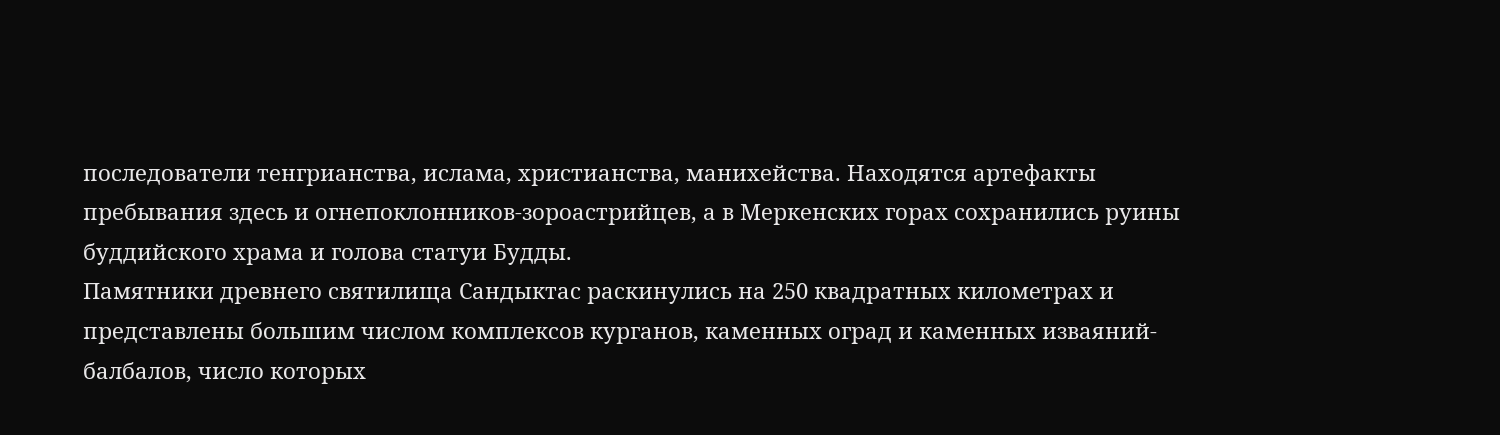последователи тенгрианства, ислама, христианства, манихейства. Находятся артефакты пребывания здесь и огнепоклонников-зороастрийцев, а в Меркенских горах сохранились руины буддийского храма и голова статуи Будды.
Памятники древнего святилища Сандыктас раскинулись на 250 квадратных километрах и представлены большим числом комплексов курганов, каменных оград и каменных изваяний-балбалов, число которых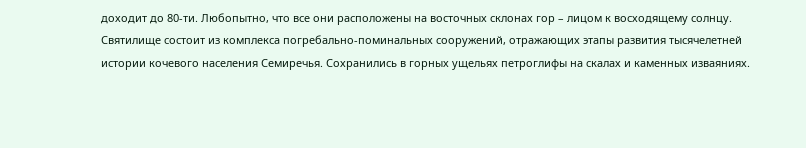доходит до 80-ти. Любопытно, что все они расположены на восточных склонах гор – лицом к восходящему солнцу.
Святилище состоит из комплекса погребально-поминальных сооружений, отражающих этапы развития тысячелетней истории кочевого населения Семиречья. Сохранились в горных ущельях петроглифы на скалах и каменных изваяниях.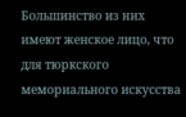Большинство из них имеют женское лицо, что для тюркского мемориального искусства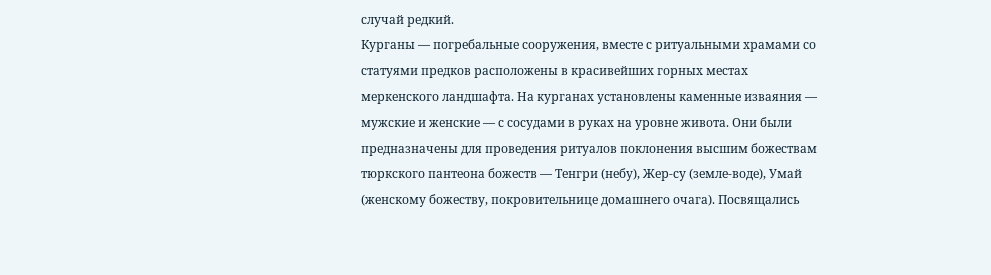случай редкий.
Курганы — погребальные сооружения, вместе с ритуальными храмами со статуями предков расположены в красивейших горных местах меркенского ландшафта. На курганах установлены каменные изваяния — мужские и женские — с сосудами в руках на уровне живота. Они были предназначены для проведения ритуалов поклонения высшим божествам тюркского пантеона божеств — Тенгри (небу), Жер-су (земле-воде), Умай (женскому божеству, покровительнице домашнего очага). Посвящались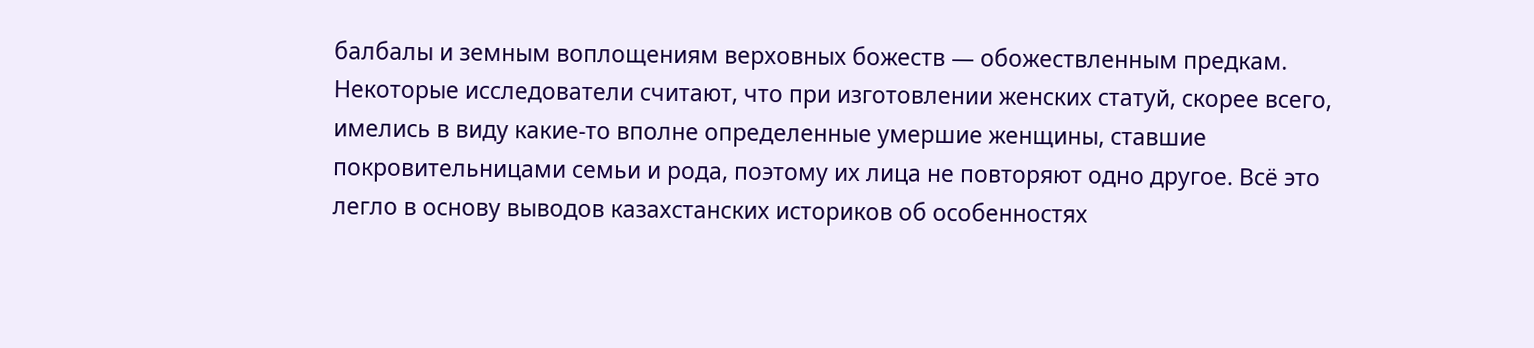балбалы и земным воплощениям верховных божеств — обожествленным предкам. Некоторые исследователи считают, что при изготовлении женских статуй, скорее всего, имелись в виду какие-то вполне определенные умершие женщины, ставшие покровительницами семьи и рода, поэтому их лица не повторяют одно другое. Всё это легло в основу выводов казахстанских историков об особенностях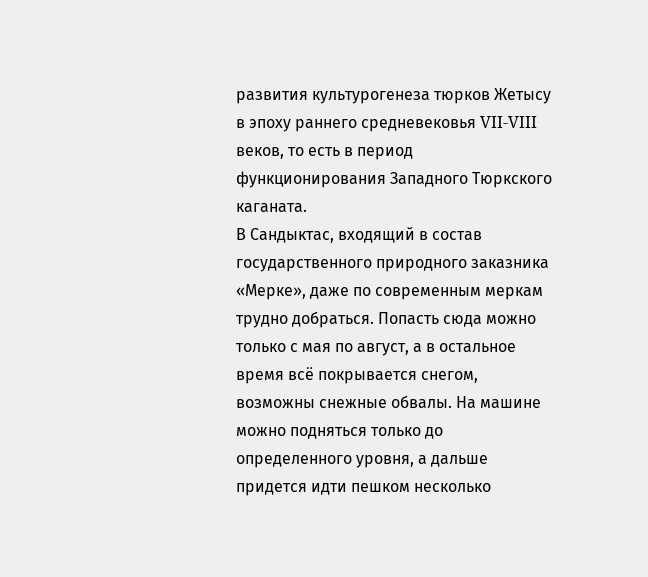развития культурогенеза тюрков Жетысу в эпоху раннего средневековья VII-VIII веков, то есть в период функционирования Западного Тюркского каганата.
В Сандыктас, входящий в состав государственного природного заказника «Мерке», даже по современным меркам трудно добраться. Попасть сюда можно только с мая по август, а в остальное время всё покрывается снегом, возможны снежные обвалы. На машине можно подняться только до определенного уровня, а дальше придется идти пешком несколько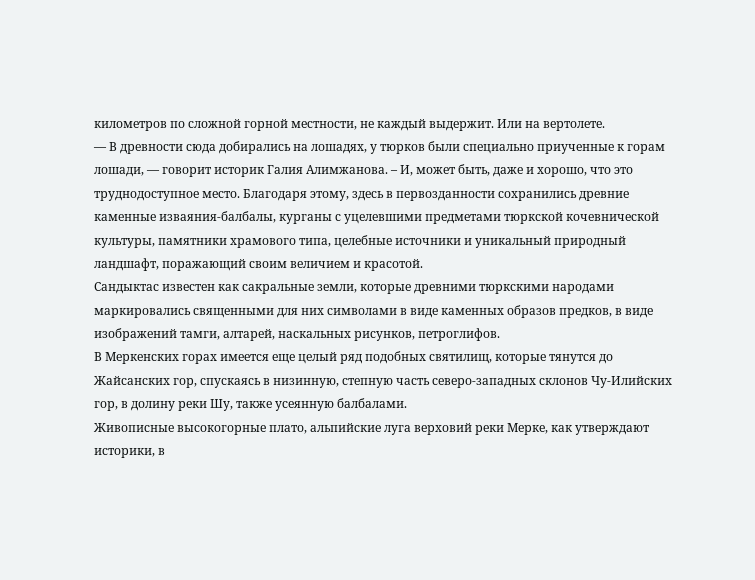километров по сложной горной местности, не каждый выдержит. Или на вертолете.
— В древности сюда добирались на лошадях, у тюрков были специально приученные к горам лошади, — говорит историк Галия Алимжанова. – И, может быть, даже и хорошо, что это труднодоступное место. Благодаря этому, здесь в первозданности сохранились древние каменные изваяния-балбалы, курганы с уцелевшими предметами тюркской кочевнической культуры, памятники храмового типа, целебные источники и уникальный природный ландшафт, поражающий своим величием и красотой.
Сандыктас известен как сакральные земли, которые древними тюркскими народами маркировались священными для них символами в виде каменных образов предков, в виде изображений тамги, алтарей, наскальных рисунков, петроглифов.
В Меркенских горах имеется еще целый ряд подобных святилищ, которые тянутся до Жайсанских гор, спускаясь в низинную, степную часть северо-западных склонов Чу-Илийских гор, в долину реки Шу, также усеянную балбалами.
Живописные высокогорные плато, альпийские луга верховий реки Мерке, как утверждают историки, в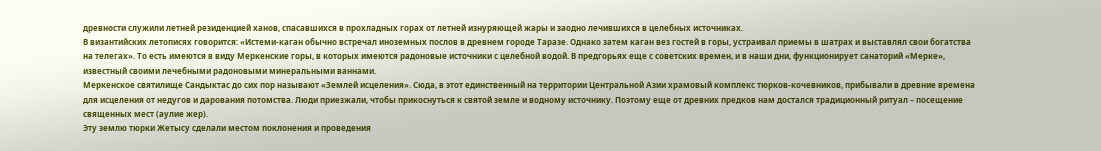древности служили летней резиденцией ханов, спасавшихся в прохладных горах от летней изнуряющей жары и заодно лечившихся в целебных источниках.
В византийских летописях говорится: «Истеми-каган обычно встречал иноземных послов в древнем городе Таразе. Однако затем каган вез гостей в горы, устраивал приемы в шатрах и выставлял свои богатства на телегах». То есть имеются в виду Меркенские горы, в которых имеются радоновые источники с целебной водой. В предгорьях еще с советских времен, и в наши дни, функционирует санаторий «Мерке», известный своими лечебными радоновыми минеральными ваннами.
Меркенское святилище Сандыктас до сих пор называют «Землей исцеления». Сюда, в этот единственный на территории Центральной Азии храмовый комплекс тюрков-кочевников, прибывали в древние времена для исцеления от недугов и дарования потомства. Люди приезжали, чтобы прикоснуться к святой земле и водному источнику. Поэтому еще от древних предков нам достался традиционный ритуал – посещение священных мест (аулие жер).
Эту землю тюрки Жетысу сделали местом поклонения и проведения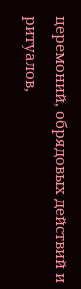церемоний, обрядовых действий и ритуалов,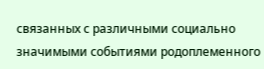связанных с различными социально значимыми событиями родоплеменного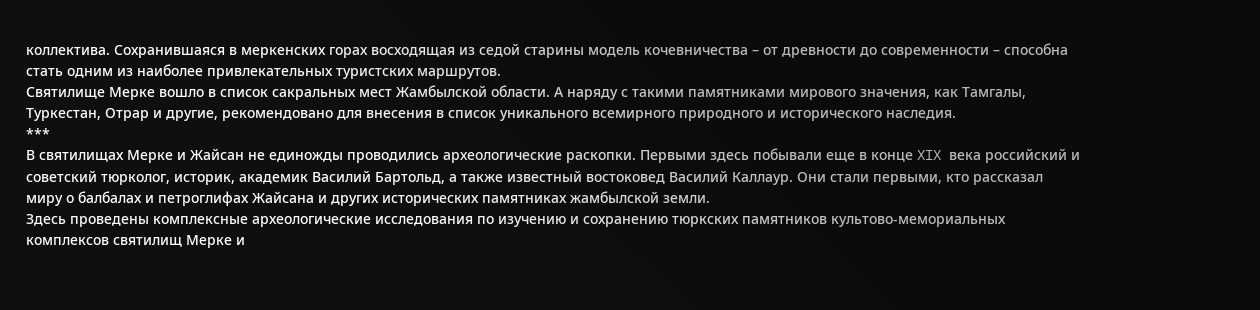коллектива. Сохранившаяся в меркенских горах восходящая из седой старины модель кочевничества – от древности до современности – способна стать одним из наиболее привлекательных туристских маршрутов.
Святилище Мерке вошло в список сакральных мест Жамбылской области. А наряду с такими памятниками мирового значения, как Тамгалы, Туркестан, Отрар и другие, рекомендовано для внесения в список уникального всемирного природного и исторического наследия.
***
В святилищах Мерке и Жайсан не единожды проводились археологические раскопки. Первыми здесь побывали еще в конце XIX века российский и советский тюрколог, историк, академик Василий Бартольд, а также известный востоковед Василий Каллаур. Они стали первыми, кто рассказал миру о балбалах и петроглифах Жайсана и других исторических памятниках жамбылской земли.
Здесь проведены комплексные археологические исследования по изучению и сохранению тюркских памятников культово-мемориальных комплексов святилищ Мерке и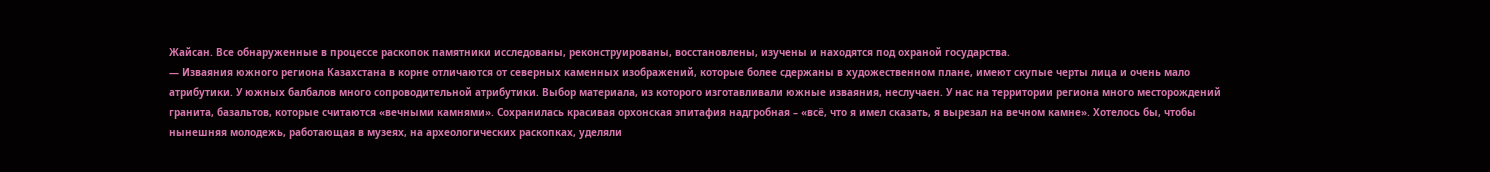Жайсан. Все обнаруженные в процессе раскопок памятники исследованы, реконструированы, восстановлены, изучены и находятся под охраной государства.
— Изваяния южного региона Казахстана в корне отличаются от северных каменных изображений, которые более сдержаны в художественном плане, имеют скупые черты лица и очень мало атрибутики. У южных балбалов много сопроводительной атрибутики. Выбор материала, из которого изготавливали южные изваяния, неслучаен. У нас на территории региона много месторождений гранита, базальтов, которые считаются «вечными камнями». Сохранилась красивая орхонская эпитафия надгробная – «всё, что я имел сказать, я вырезал на вечном камне». Хотелось бы, чтобы нынешняя молодежь, работающая в музеях, на археологических раскопках, уделяли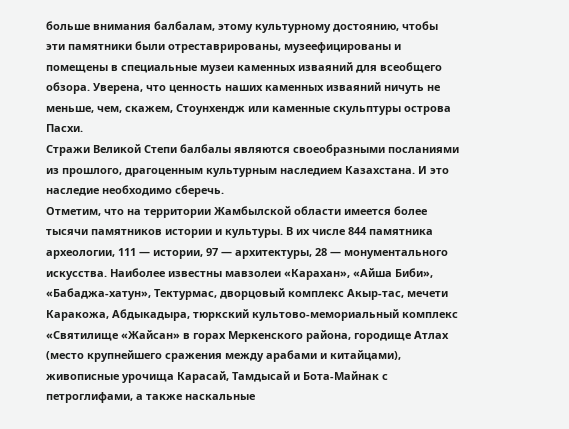больше внимания балбалам, этому культурному достоянию, чтобы эти памятники были отреставрированы, музеефицированы и помещены в специальные музеи каменных изваяний для всеобщего обзора. Уверена, что ценность наших каменных изваяний ничуть не меньше, чем, скажем, Стоунхендж или каменные скульптуры острова Пасхи.
Стражи Великой Степи балбалы являются своеобразными посланиями из прошлого, драгоценным культурным наследием Казахстана. И это наследие необходимо сберечь.
Отметим, что на территории Жамбылской области имеется более тысячи памятников истории и культуры. В их числе 844 памятника археологии, 111 — истории, 97 — архитектуры, 28 — монументального искусства. Наиболее известны мавзолеи «Карахан», «Айша Биби», «Бабаджа-хатун», Тектурмас, дворцовый комплекс Акыр-тас, мечети Каракожа, Абдыкадыра, тюркский культово-мемориальный комплекс «Святилище «Жайсан» в горах Меркенского района, городище Атлах (место крупнейшего сражения между арабами и китайцами), живописные урочища Карасай, Тамдысай и Бота-Майнак с петроглифами, а также наскальные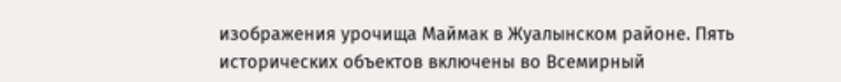изображения урочища Маймак в Жуалынском районе. Пять исторических объектов включены во Всемирный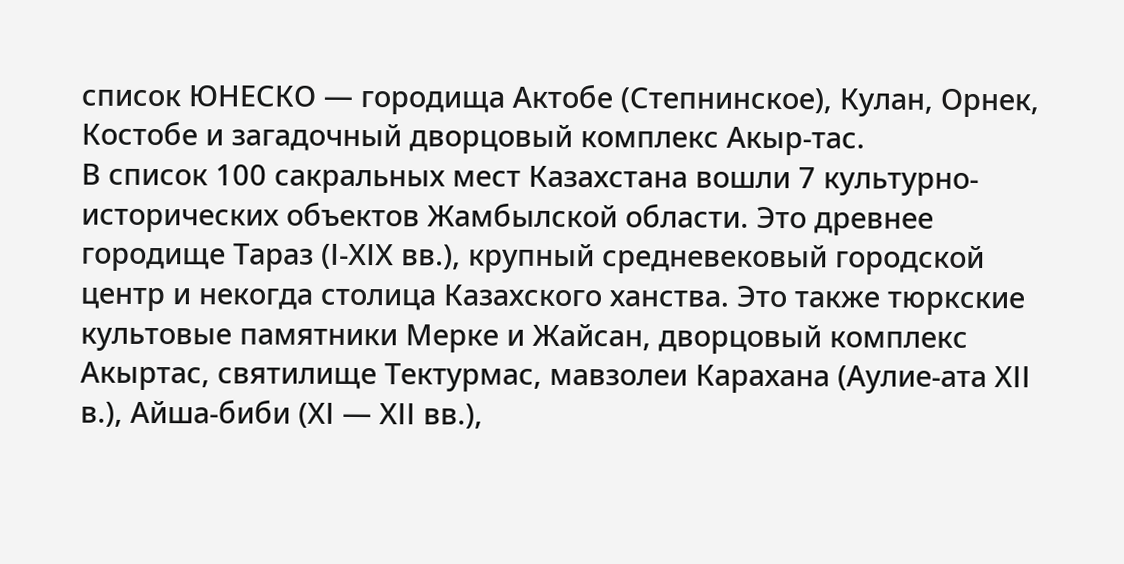список ЮНЕСКО — городища Актобе (Степнинское), Кулан, Орнек, Костобе и загадочный дворцовый комплекс Акыр-тас.
В список 100 сакральных мест Казахстана вошли 7 культурно-исторических объектов Жамбылской области. Это древнее городище Тараз (І-ХІХ вв.), крупный средневековый городской центр и некогда столица Казахского ханства. Это также тюркские культовые памятники Мерке и Жайсан, дворцовый комплекс Акыртас, святилище Тектурмас, мавзолеи Карахана (Аулие-ата ХІІ в.), Айша-биби (ХІ — ХІІ вв.),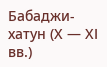Бабаджи-хатун (Х — ХІ вв.)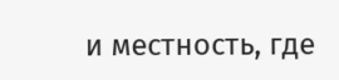и местность, где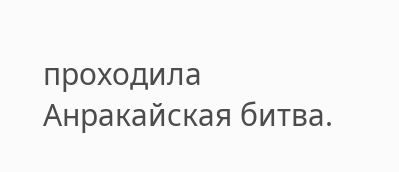проходила Анракайская битва.